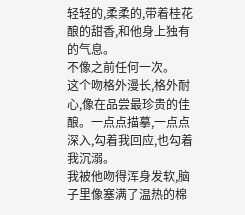轻轻的,柔柔的,带着桂花酿的甜香,和他身上独有的气息。
不像之前任何一次。
这个吻格外漫长,格外耐心,像在品尝最珍贵的佳酿。一点点描摹,一点点深入,勾着我回应,也勾着我沉溺。
我被他吻得浑身发软,脑子里像塞满了温热的棉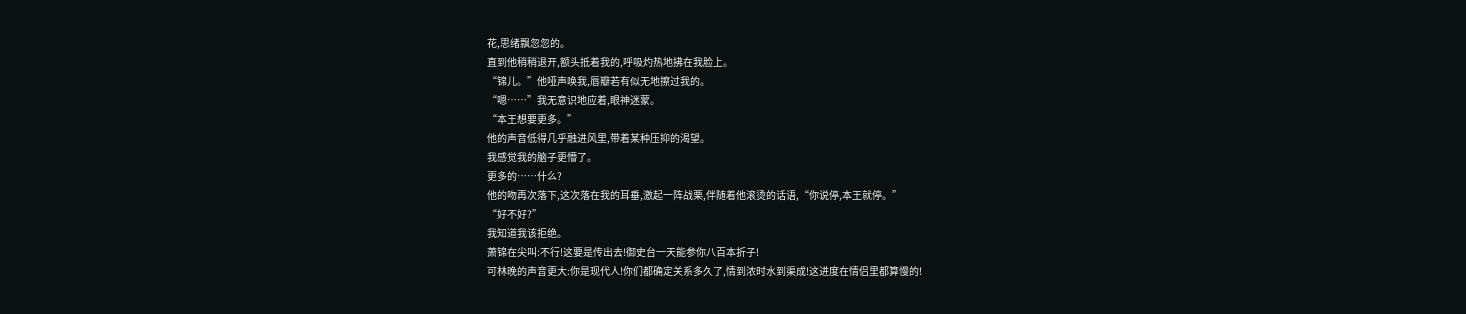花,思绪飘忽忽的。
直到他稍稍退开,额头抵着我的,呼吸灼热地拂在我脸上。
“锦儿。”他哑声唤我,唇瓣若有似无地擦过我的。
“嗯……”我无意识地应着,眼神迷蒙。
“本王想要更多。”
他的声音低得几乎融进风里,带着某种压抑的渴望。
我感觉我的脑子更懵了。
更多的……什么?
他的吻再次落下,这次落在我的耳垂,激起一阵战栗,伴随着他滚烫的话语,“你说停,本王就停。”
“好不好?”
我知道我该拒绝。
萧锦在尖叫:不行!这要是传出去!御史台一天能参你八百本折子!
可林晚的声音更大:你是现代人!你们都确定关系多久了,情到浓时水到渠成!这进度在情侣里都算慢的!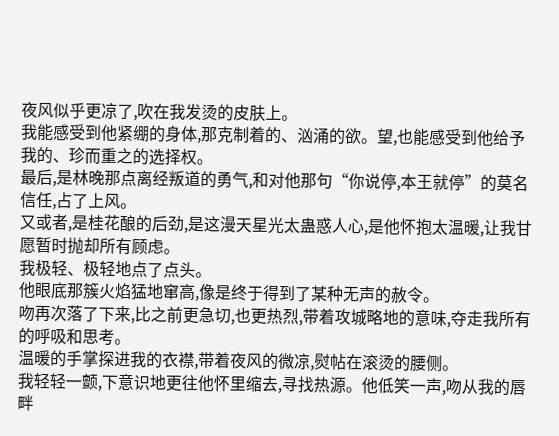夜风似乎更凉了,吹在我发烫的皮肤上。
我能感受到他紧绷的身体,那克制着的、汹涌的欲。望,也能感受到他给予我的、珍而重之的选择权。
最后,是林晚那点离经叛道的勇气,和对他那句“你说停,本王就停”的莫名信任,占了上风。
又或者,是桂花酿的后劲,是这漫天星光太蛊惑人心,是他怀抱太温暖,让我甘愿暂时抛却所有顾虑。
我极轻、极轻地点了点头。
他眼底那簇火焰猛地窜高,像是终于得到了某种无声的赦令。
吻再次落了下来,比之前更急切,也更热烈,带着攻城略地的意味,夺走我所有的呼吸和思考。
温暖的手掌探进我的衣襟,带着夜风的微凉,熨帖在滚烫的腰侧。
我轻轻一颤,下意识地更往他怀里缩去,寻找热源。他低笑一声,吻从我的唇畔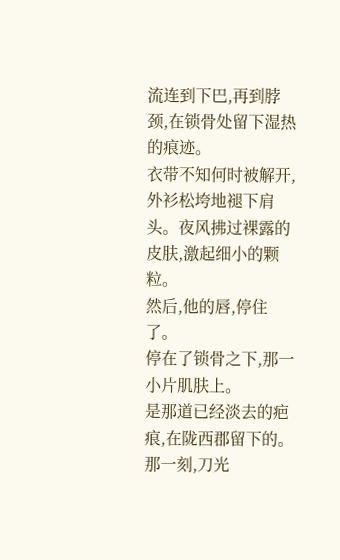流连到下巴,再到脖颈,在锁骨处留下湿热的痕迹。
衣带不知何时被解开,外衫松垮地褪下肩头。夜风拂过裸露的皮肤,激起细小的颗粒。
然后,他的唇,停住了。
停在了锁骨之下,那一小片肌肤上。
是那道已经淡去的疤痕,在陇西郡留下的。
那一刻,刀光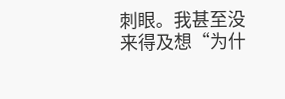刺眼。我甚至没来得及想“为什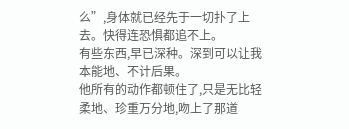么”,身体就已经先于一切扑了上去。快得连恐惧都追不上。
有些东西,早已深种。深到可以让我本能地、不计后果。
他所有的动作都顿住了,只是无比轻柔地、珍重万分地,吻上了那道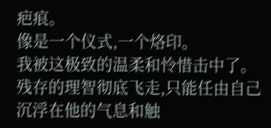疤痕。
像是一个仪式,一个烙印。
我被这极致的温柔和怜惜击中了。
残存的理智彻底飞走,只能任由自己沉浮在他的气息和触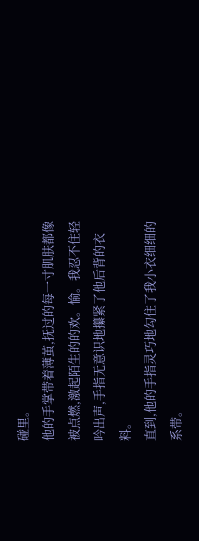碰里。
他的手掌带着薄茧,抚过的每一寸肌肤都像被点燃,激起陌生的的欢。愉。我忍不住轻吟出声,手指无意识地攥紧了他后背的衣料。
直到,他的手指灵巧地勾住了我小衣细细的系带。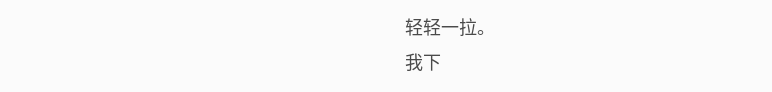轻轻一拉。
我下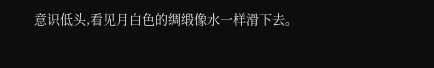意识低头,看见月白色的绸缎像水一样滑下去。